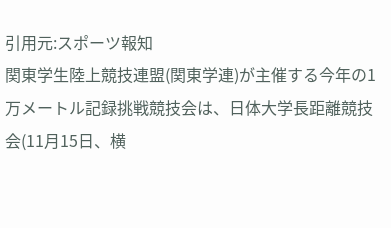引用元:スポーツ報知
関東学生陸上競技連盟(関東学連)が主催する今年の1万メートル記録挑戦競技会は、日体大学長距離競技会(11月15日、横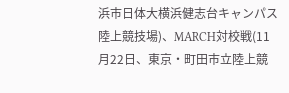浜市日体大横浜健志台キャンパス陸上競技場)、MARCH対校戦(11月22日、東京・町田市立陸上競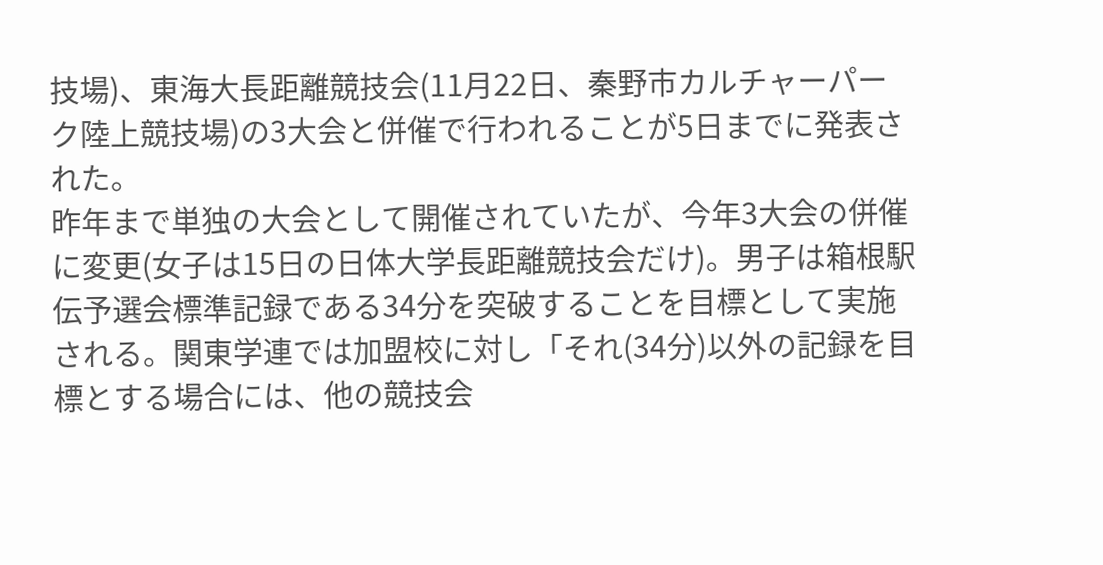技場)、東海大長距離競技会(11月22日、秦野市カルチャーパーク陸上競技場)の3大会と併催で行われることが5日までに発表された。
昨年まで単独の大会として開催されていたが、今年3大会の併催に変更(女子は15日の日体大学長距離競技会だけ)。男子は箱根駅伝予選会標準記録である34分を突破することを目標として実施される。関東学連では加盟校に対し「それ(34分)以外の記録を目標とする場合には、他の競技会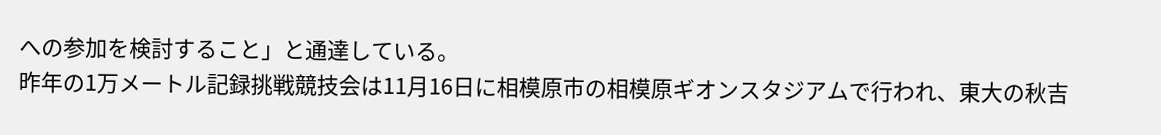への参加を検討すること」と通達している。
昨年の1万メートル記録挑戦競技会は11月16日に相模原市の相模原ギオンスタジアムで行われ、東大の秋吉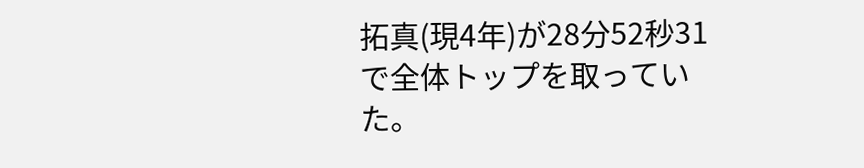拓真(現4年)が28分52秒31で全体トップを取っていた。